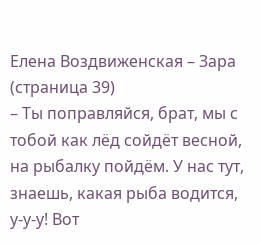Елена Воздвиженская – Зара (страница 39)
– Ты поправляйся, брат, мы с тобой как лёд сойдёт весной, на рыбалку пойдём. У нас тут, знаешь, какая рыба водится, у-у-у! Вот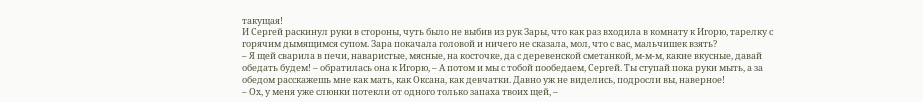такущая!
И Сергей раскинул руки в стороны, чуть было не выбив из рук Зары, что как раз входила в комнату к Игорю, тарелку с горячим дымящимся супом. Зара покачала головой и ничего не сказала, мол, что с вас, мальчишек взять?
– Я щей сварила в печи, наваристые, мясные, на косточке, да с деревенской сметанкой, м-м-м, какие вкусные, давай обедать будем! – обратилась она к Игорю, – А потом и мы с тобой пообедаем, Сергей. Ты ступай пока руки мыть, а за обедом расскажешь мне как мать, как Оксана, как девчатки. Давно уж не виделись, подросли вы, наверное!
– Ох, у меня уже слюнки потекли от одного только запаха твоих щей, –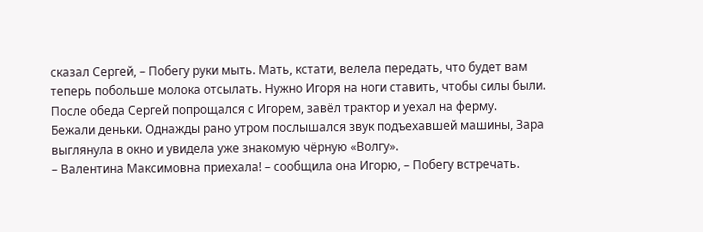сказал Сергей, – Побегу руки мыть. Мать, кстати, велела передать, что будет вам теперь побольше молока отсылать. Нужно Игоря на ноги ставить, чтобы силы были.
После обеда Сергей попрощался с Игорем, завёл трактор и уехал на ферму.
Бежали деньки. Однажды рано утром послышался звук подъехавшей машины, Зара выглянула в окно и увидела уже знакомую чёрную «Волгу».
– Валентина Максимовна приехала! – сообщила она Игорю, – Побегу встречать.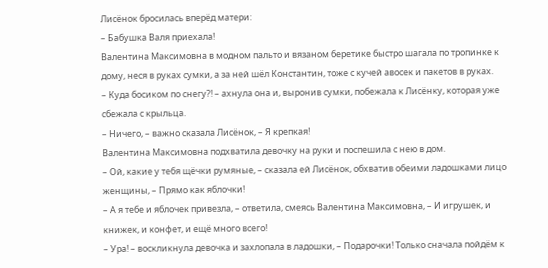Лисёнок бросилась вперёд матери:
– Бабушка Валя приехала!
Валентина Максимовна в модном пальто и вязаном беретике быстро шагала по тропинке к дому, неся в руках сумки, а за ней шёл Константин, тоже с кучей авосек и пакетов в руках.
– Куда босиком по снегу?! – ахнула она и, выронив сумки, побежала к Лисёнку, которая уже сбежала с крыльца.
– Ничего, – важно сказала Лисёнок, – Я крепкая!
Валентина Максимовна подхватила девочку на руки и поспешила с нею в дом.
– Ой, какие у тебя щёчки румяные, – сказала ей Лисёнок, обхватив обеими ладошками лицо женщины, – Прямо как яблочки!
– А я тебе и яблочек привезла, – ответила, смеясь Валентина Максимовна, – И игрушек, и книжек, и конфет, и ещё много всего!
– Ура! – воскликнула девочка и захлопала в ладошки, – Подарочки! Только сначала пойдём к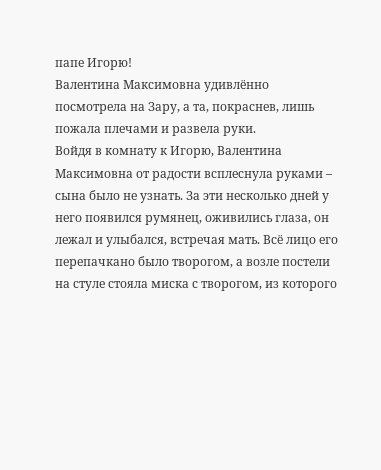папе Игорю!
Валентина Максимовна удивлённо посмотрела на Зару, а та, покраснев, лишь пожала плечами и развела руки.
Войдя в комнату к Игорю, Валентина Максимовна от радости всплеснула руками – сына было не узнать. За эти несколько дней у него появился румянец, оживились глаза, он лежал и улыбался, встречая мать. Всё лицо его перепачкано было творогом, а возле постели на стуле стояла миска с творогом, из которого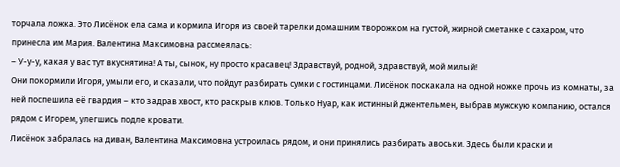торчала ложка. Это Лисёнок ела сама и кормила Игоря из своей тарелки домашним творожком на густой, жирной сметанке с сахаром, что принесла им Мария. Валентина Максимовна рассмеялась:
– У-у-у, какая у вас тут вкуснятина! А ты, сынок, ну просто красавец! Здравствуй, родной, здравствуй, мой милый!
Они покормили Игоря, умыли его, и сказали, что пойдут разбирать сумки с гостинцами. Лисёнок поскакала на одной ножке прочь из комнаты, за ней поспешила её гвардия – кто задрав хвост, кто раскрыв клюв. Только Нуар, как истинный джентельмен, выбрав мужскую компанию, остался рядом с Игорем, улегшись подле кровати.
Лисёнок забралась на диван, Валентина Максимовна устроилась рядом, и они принялись разбирать авоськи. Здесь были краски и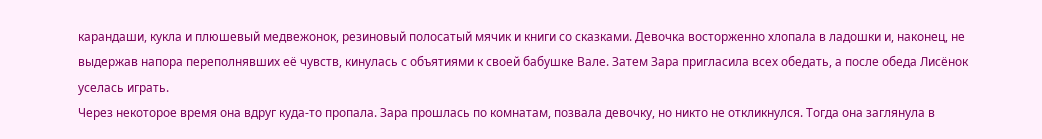карандаши, кукла и плюшевый медвежонок, резиновый полосатый мячик и книги со сказками. Девочка восторженно хлопала в ладошки и, наконец, не выдержав напора переполнявших её чувств, кинулась с объятиями к своей бабушке Вале. Затем Зара пригласила всех обедать, а после обеда Лисёнок уселась играть.
Через некоторое время она вдруг куда-то пропала. Зара прошлась по комнатам, позвала девочку, но никто не откликнулся. Тогда она заглянула в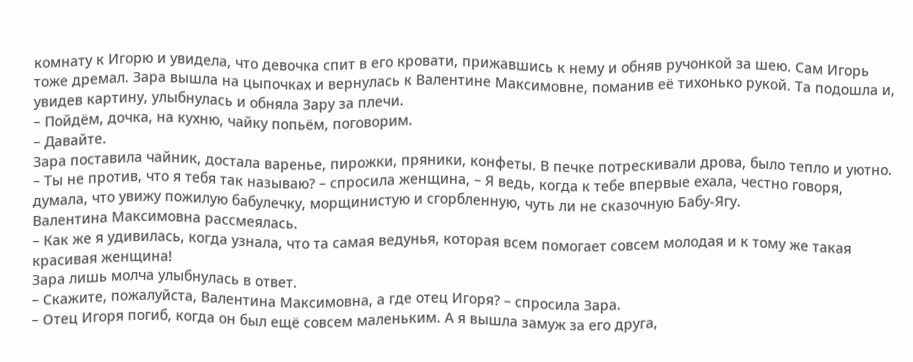комнату к Игорю и увидела, что девочка спит в его кровати, прижавшись к нему и обняв ручонкой за шею. Сам Игорь тоже дремал. Зара вышла на цыпочках и вернулась к Валентине Максимовне, поманив её тихонько рукой. Та подошла и, увидев картину, улыбнулась и обняла Зару за плечи.
– Пойдём, дочка, на кухню, чайку попьём, поговорим.
– Давайте.
Зара поставила чайник, достала варенье, пирожки, пряники, конфеты. В печке потрескивали дрова, было тепло и уютно.
– Ты не против, что я тебя так называю? – спросила женщина, – Я ведь, когда к тебе впервые ехала, честно говоря, думала, что увижу пожилую бабулечку, морщинистую и сгорбленную, чуть ли не сказочную Бабу-Ягу.
Валентина Максимовна рассмеялась.
– Как же я удивилась, когда узнала, что та самая ведунья, которая всем помогает совсем молодая и к тому же такая красивая женщина!
Зара лишь молча улыбнулась в ответ.
– Скажите, пожалуйста, Валентина Максимовна, а где отец Игоря? – спросила Зара.
– Отец Игоря погиб, когда он был ещё совсем маленьким. А я вышла замуж за его друга,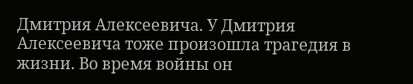Дмитрия Алексеевича. У Дмитрия Алексеевича тоже произошла трагедия в жизни. Во время войны он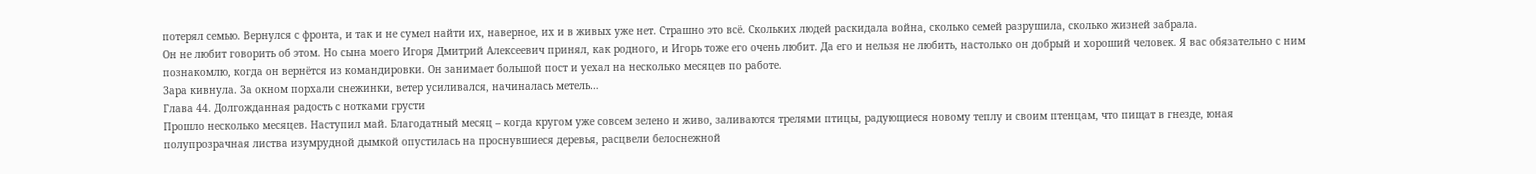потерял семью. Вернулся с фронта, и так и не сумел найти их, наверное, их и в живых уже нет. Страшно это всё. Скольких людей раскидала война, сколько семей разрушила, сколько жизней забрала.
Он не любит говорить об этом. Но сына моего Игоря Дмитрий Алексеевич принял, как родного, и Игорь тоже его очень любит. Да его и нельзя не любить, настолько он добрый и хороший человек. Я вас обязательно с ним познакомлю, когда он вернётся из командировки. Он занимает большой пост и уехал на несколько месяцев по работе.
Зара кивнула. За окном порхали снежинки, ветер усиливался, начиналась метель…
Глава 44. Долгожданная радость с нотками грусти
Прошло несколько месяцев. Наступил май. Благодатный месяц – когда кругом уже совсем зелено и живо, заливаются трелями птицы, радующиеся новому теплу и своим птенцам, что пищат в гнезде, юная полупрозрачная листва изумрудной дымкой опустилась на проснувшиеся деревья, расцвели белоснежной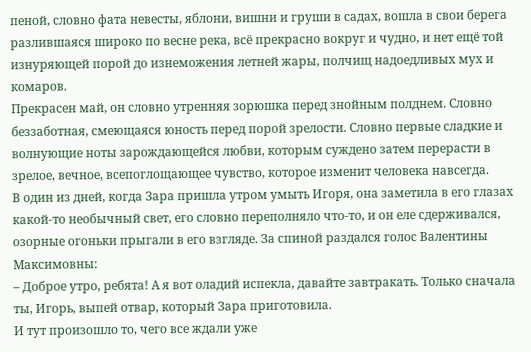пеной, словно фата невесты, яблони, вишни и груши в садах, вошла в свои берега разлившаяся широко по весне река, всё прекрасно вокруг и чудно, и нет ещё той изнуряющей порой до изнеможения летней жары, полчищ надоедливых мух и комаров.
Прекрасен май, он словно утренняя зорюшка перед знойным полднем. Словно беззаботная, смеющаяся юность перед порой зрелости. Словно первые сладкие и волнующие ноты зарождающейся любви, которым суждено затем перерасти в зрелое, вечное, всепоглощающее чувство, которое изменит человека навсегда.
В один из дней, когда Зара пришла утром умыть Игоря, она заметила в его глазах какой-то необычный свет, его словно переполняло что-то, и он еле сдерживался, озорные огоньки прыгали в его взгляде. За спиной раздался голос Валентины Максимовны:
– Доброе утро, ребята! А я вот оладий испекла, давайте завтракать. Только сначала ты, Игорь, выпей отвар, который Зара приготовила.
И тут произошло то, чего все ждали уже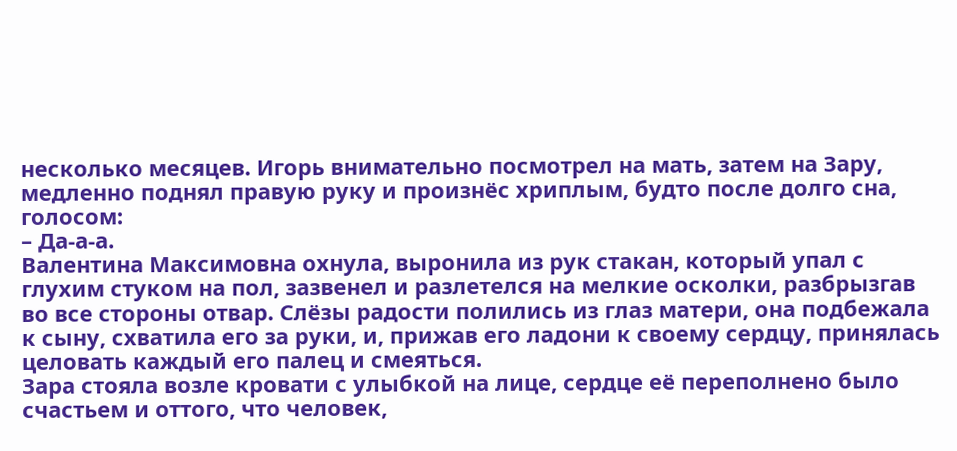несколько месяцев. Игорь внимательно посмотрел на мать, затем на Зару, медленно поднял правую руку и произнёс хриплым, будто после долго сна, голосом:
– Да-а-а.
Валентина Максимовна охнула, выронила из рук стакан, который упал с глухим стуком на пол, зазвенел и разлетелся на мелкие осколки, разбрызгав во все стороны отвар. Слёзы радости полились из глаз матери, она подбежала к сыну, схватила его за руки, и, прижав его ладони к своему сердцу, принялась целовать каждый его палец и смеяться.
Зара стояла возле кровати с улыбкой на лице, сердце её переполнено было счастьем и оттого, что человек,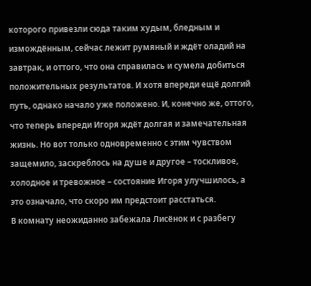которого привезли сюда таким худым, бледным и измождённым, сейчас лежит румяный и ждёт оладий на завтрак, и оттого, что она справилась и сумела добиться положительных результатов. И хотя впереди ещё долгий путь, однако начало уже положено. И, конечно же, оттого, что теперь впереди Игоря ждёт долгая и замечательная жизнь. Но вот только одновременно с этим чувством защемило, заскреблось на душе и другое – тоскливое, холодное и тревожное – состояние Игоря улучшилось, а это означало, что скоро им предстоит расстаться.
В комнату неожиданно забежала Лисёнок и с разбегу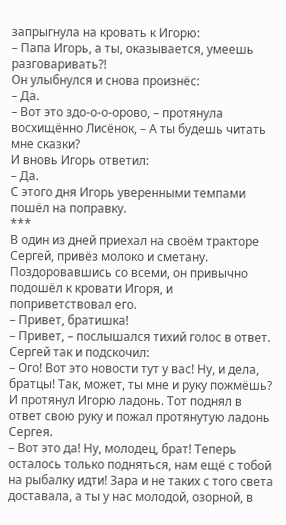запрыгнула на кровать к Игорю:
– Папа Игорь, а ты, оказывается, умеешь разговаривать?!
Он улыбнулся и снова произнёс:
– Да.
– Вот это здо-о-о-орово, – протянула восхищённо Лисёнок, – А ты будешь читать мне сказки?
И вновь Игорь ответил:
– Да.
С этого дня Игорь уверенными темпами пошёл на поправку.
***
В один из дней приехал на своём тракторе Сергей, привёз молоко и сметану. Поздоровавшись со всеми, он привычно подошёл к кровати Игоря, и поприветствовал его.
– Привет, братишка!
– Привет, – послышался тихий голос в ответ.
Сергей так и подскочил:
– Ого! Вот это новости тут у вас! Ну, и дела, братцы! Так, может, ты мне и руку пожмёшь?
И протянул Игорю ладонь. Тот поднял в ответ свою руку и пожал протянутую ладонь Сергея.
– Вот это да! Ну, молодец, брат! Теперь осталось только подняться, нам ещё с тобой на рыбалку идти! Зара и не таких с того света доставала, а ты у нас молодой, озорной, в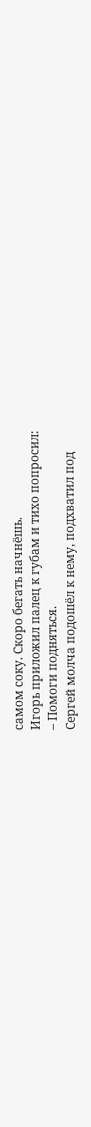самом соку. Скоро бегать начнёшь.
Игорь приложил палец к губам и тихо попросил:
– Помоги подняться.
Сергей молча подошёл к нему, подхватил под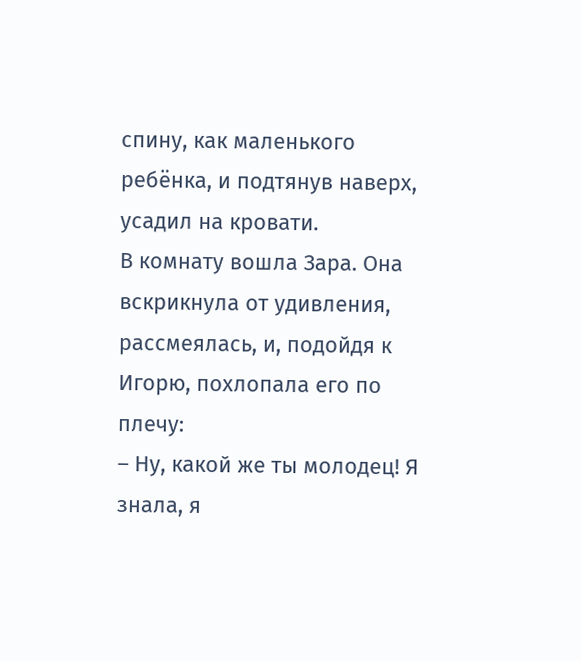спину, как маленького ребёнка, и подтянув наверх, усадил на кровати.
В комнату вошла Зара. Она вскрикнула от удивления, рассмеялась, и, подойдя к Игорю, похлопала его по плечу:
– Ну, какой же ты молодец! Я знала, я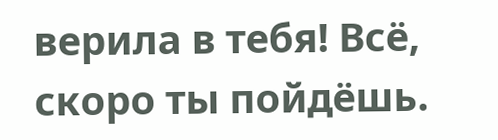верила в тебя! Всё, скоро ты пойдёшь.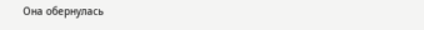Она обернулась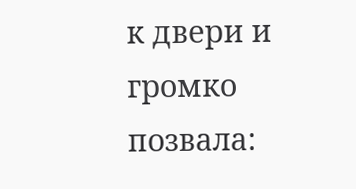к двери и громко позвала: